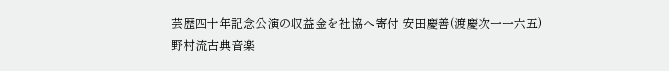芸歴四十年記念公演の収益金を社協へ寄付 安田慶善(渡慶次一一六五)
野村流古典音楽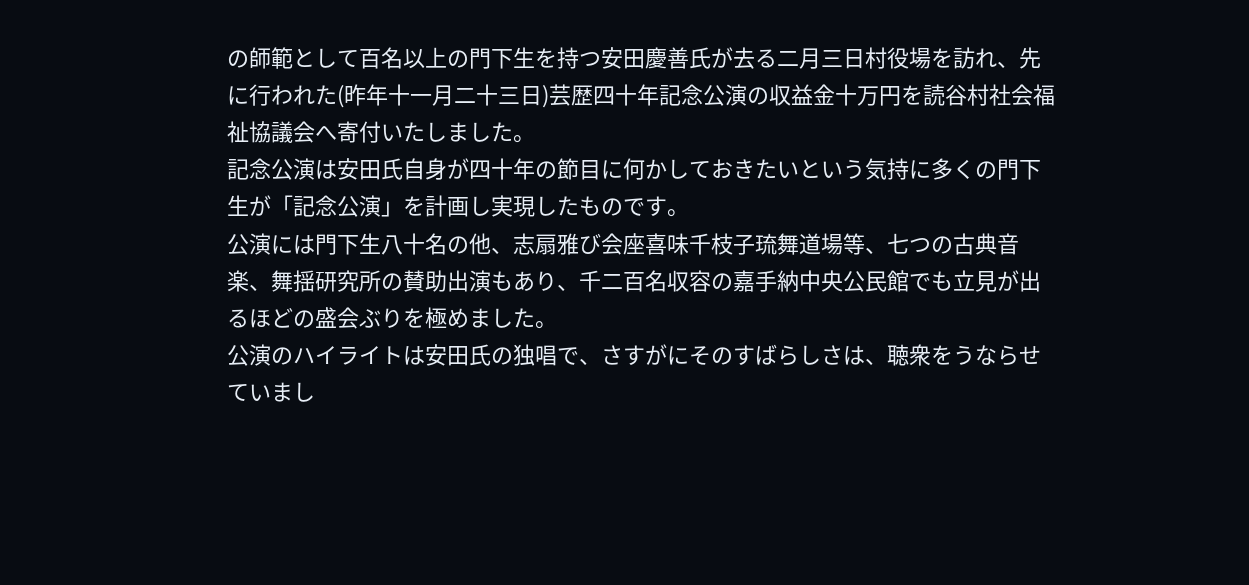の師範として百名以上の門下生を持つ安田慶善氏が去る二月三日村役場を訪れ、先に行われた(昨年十一月二十三日)芸歴四十年記念公演の収益金十万円を読谷村社会福祉協議会へ寄付いたしました。
記念公演は安田氏自身が四十年の節目に何かしておきたいという気持に多くの門下生が「記念公演」を計画し実現したものです。
公演には門下生八十名の他、志扇雅び会座喜味千枝子琉舞道場等、七つの古典音楽、舞揺研究所の賛助出演もあり、千二百名収容の嘉手納中央公民館でも立見が出るほどの盛会ぶりを極めました。
公演のハイライトは安田氏の独唱で、さすがにそのすばらしさは、聴衆をうならせていまし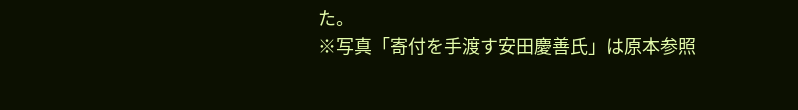た。
※写真「寄付を手渡す安田慶善氏」は原本参照